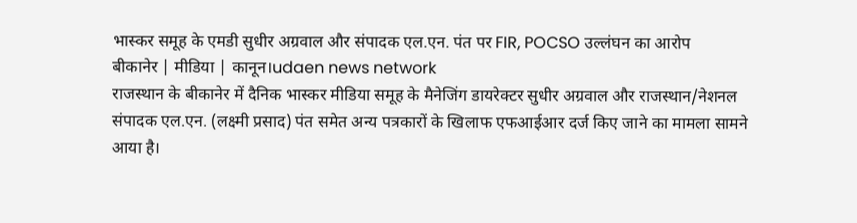भास्कर समूह के एमडी सुधीर अग्रवाल और संपादक एल.एन. पंत पर FIR, POCSO उल्लंघन का आरोप
बीकानेर | मीडिया | कानून।udaen news network
राजस्थान के बीकानेर में दैनिक भास्कर मीडिया समूह के मैनेजिंग डायरेक्टर सुधीर अग्रवाल और राजस्थान/नेशनल संपादक एल.एन. (लक्ष्मी प्रसाद) पंत समेत अन्य पत्रकारों के खिलाफ एफआईआर दर्ज किए जाने का मामला सामने आया है।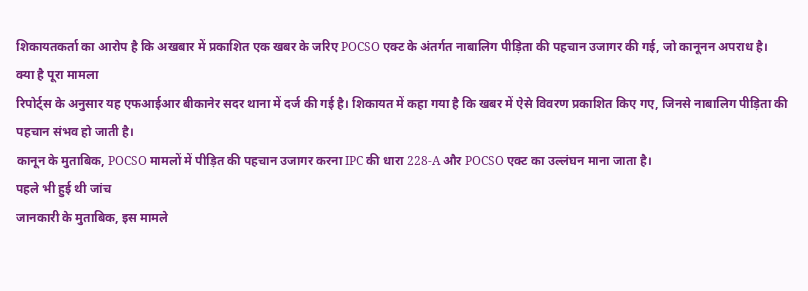शिकायतकर्ता का आरोप है कि अखबार में प्रकाशित एक खबर के जरिए POCSO एक्ट के अंतर्गत नाबालिग पीड़िता की पहचान उजागर की गई, जो कानूनन अपराध है।
क्या है पूरा मामला
रिपोर्ट्स के अनुसार यह एफआईआर बीकानेर सदर थाना में दर्ज की गई है। शिकायत में कहा गया है कि खबर में ऐसे विवरण प्रकाशित किए गए, जिनसे नाबालिग पीड़िता की पहचान संभव हो जाती है।
कानून के मुताबिक, POCSO मामलों में पीड़ित की पहचान उजागर करना IPC की धारा 228-A और POCSO एक्ट का उल्लंघन माना जाता है।
पहले भी हुई थी जांच
जानकारी के मुताबिक, इस मामले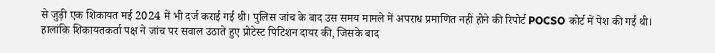से जुड़ी एक शिकायत मई 2024 में भी दर्ज कराई गई थी। पुलिस जांच के बाद उस समय मामले में अपराध प्रमाणित नहीं होने की रिपोर्ट POCSO कोर्ट में पेश की गई थी।
हालांकि शिकायतकर्ता पक्ष ने जांच पर सवाल उठाते हुए प्रोटेस्ट पिटिशन दायर की, जिसके बाद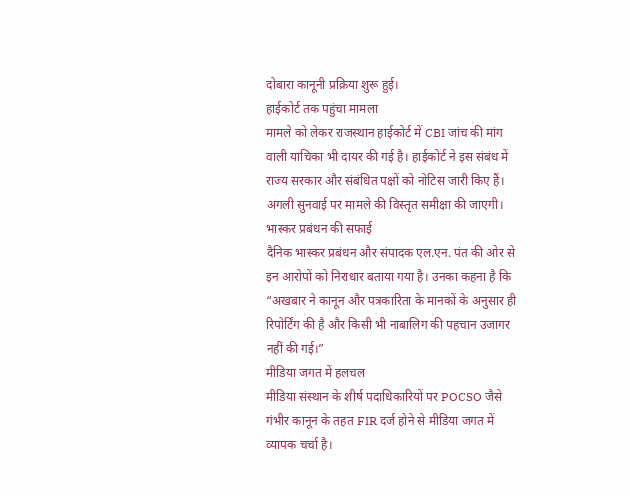दोबारा कानूनी प्रक्रिया शुरू हुई।
हाईकोर्ट तक पहुंचा मामला
मामले को लेकर राजस्थान हाईकोर्ट में CBI जांच की मांग वाली याचिका भी दायर की गई है। हाईकोर्ट ने इस संबंध में राज्य सरकार और संबंधित पक्षों को नोटिस जारी किए हैं। अगली सुनवाई पर मामले की विस्तृत समीक्षा की जाएगी।
भास्कर प्रबंधन की सफाई
दैनिक भास्कर प्रबंधन और संपादक एल.एन. पंत की ओर से इन आरोपों को निराधार बताया गया है। उनका कहना है कि
“अखबार ने कानून और पत्रकारिता के मानकों के अनुसार ही रिपोर्टिंग की है और किसी भी नाबालिग की पहचान उजागर नहीं की गई।”
मीडिया जगत में हलचल
मीडिया संस्थान के शीर्ष पदाधिकारियों पर POCSO जैसे गंभीर कानून के तहत FIR दर्ज होने से मीडिया जगत में व्यापक चर्चा है।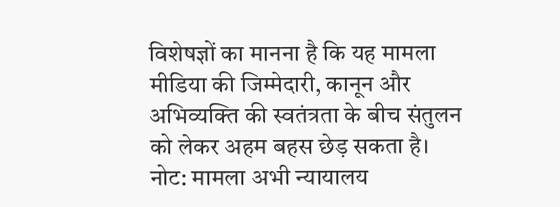विशेषज्ञों का मानना है कि यह मामला मीडिया की जिम्मेदारी, कानून और अभिव्यक्ति की स्वतंत्रता के बीच संतुलन को लेकर अहम बहस छेड़ सकता है।
नोट: मामला अभी न्यायालय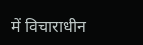में विचाराधीन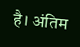है। अंतिम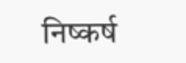निष्कर्ष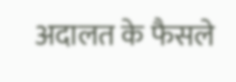अदालत के फैसले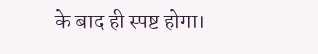के बाद ही स्पष्ट होगा।